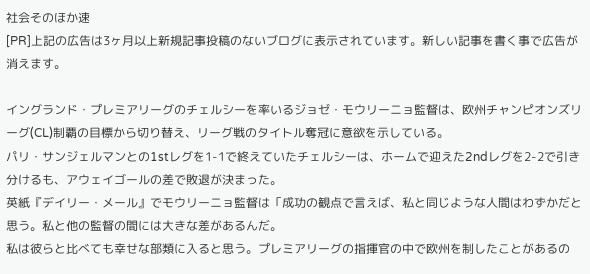社会そのほか速
[PR]上記の広告は3ヶ月以上新規記事投稿のないブログに表示されています。新しい記事を書く事で広告が消えます。

イングランド・プレミアリーグのチェルシーを率いるジョゼ・モウリーニョ監督は、欧州チャンピオンズリーグ(CL)制覇の目標から切り替え、リーグ戦のタイトル奪冠に意欲を示している。
パリ・サンジェルマンとの1stレグを1-1で終えていたチェルシーは、ホームで迎えた2ndレグを2-2で引き分けるも、アウェイゴールの差で敗退が決まった。
英紙『デイリー・メール』でモウリーニョ監督は「成功の観点で言えば、私と同じような人間はわずかだと思う。私と他の監督の間には大きな差があるんだ。
私は彼らと比べても幸せな部類に入ると思う。プレミアリーグの指揮官の中で欧州を制したことがあるの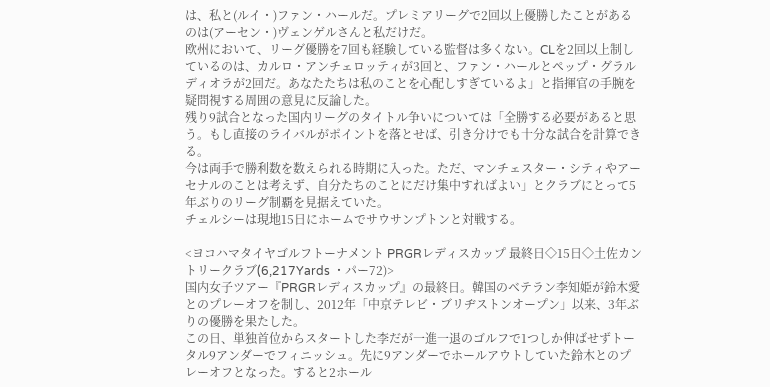は、私と(ルイ・)ファン・ハールだ。プレミアリーグで2回以上優勝したことがあるのは(アーセン・)ヴェンゲルさんと私だけだ。
欧州において、リーグ優勝を7回も経験している監督は多くない。CLを2回以上制しているのは、カルロ・アンチェロッティが3回と、ファン・ハールとペップ・グラルディオラが2回だ。あなたたちは私のことを心配しすぎているよ」と指揮官の手腕を疑問視する周囲の意見に反論した。
残り9試合となった国内リーグのタイトル争いについては「全勝する必要があると思う。もし直接のライバルがポイントを落とせば、引き分けでも十分な試合を計算できる。
今は両手で勝利数を数えられる時期に入った。ただ、マンチェスター・シティやアーセナルのことは考えず、自分たちのことにだけ集中すればよい」とクラブにとって5年ぶりのリーグ制覇を見据えていた。
チェルシーは現地15日にホームでサウサンプトンと対戦する。

<ヨコハマタイヤゴルフトーナメント PRGRレディスカップ 最終日◇15日◇土佐カントリークラブ(6,217Yards ・パー72)>
国内女子ツアー『PRGRレディスカップ』の最終日。韓国のベテラン李知姫が鈴木愛とのプレーオフを制し、2012年「中京テレビ・ブリヂストンオープン」以来、3年ぶりの優勝を果たした。
この日、単独首位からスタートした李だが一進一退のゴルフで1つしか伸ばせずトータル9アンダーでフィニッシュ。先に9アンダーでホールアウトしていた鈴木とのプレーオフとなった。すると2ホール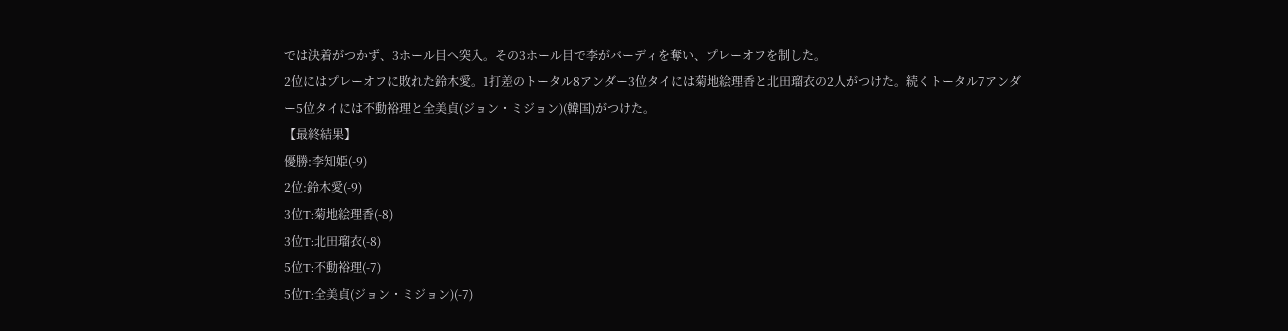では決着がつかず、3ホール目へ突入。その3ホール目で李がバーディを奪い、プレーオフを制した。
2位にはプレーオフに敗れた鈴木愛。1打差のトータル8アンダー3位タイには菊地絵理香と北田瑠衣の2人がつけた。続くトータル7アンダー5位タイには不動裕理と全美貞(ジョン・ミジョン)(韓国)がつけた。
【最終結果】
優勝:李知姫(-9)
2位:鈴木愛(-9)
3位T:菊地絵理香(-8)
3位T:北田瑠衣(-8)
5位T:不動裕理(-7)
5位T:全美貞(ジョン・ミジョン)(-7)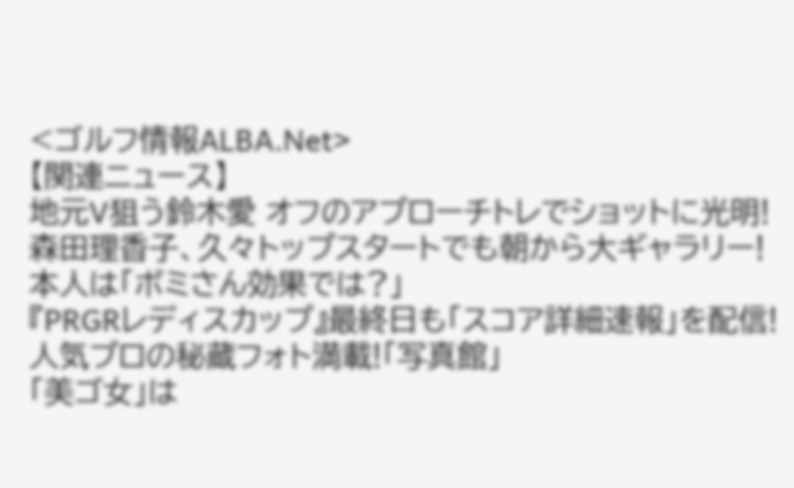<ゴルフ情報ALBA.Net>
【関連ニュース】
地元V狙う鈴木愛 オフのアプローチトレでショットに光明!
森田理香子、久々トップスタートでも朝から大ギャラリー!本人は「ボミさん効果では?」
『PRGRレディスカップ』最終日も「スコア詳細速報」を配信!
人気プロの秘蔵フォト満載!「写真館」
「美ゴ女」は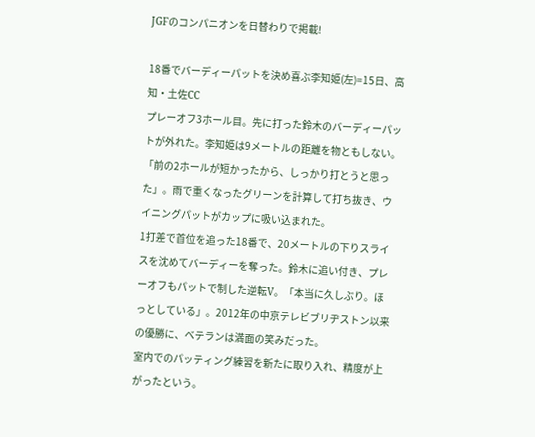JGFのコンパニオンを日替わりで掲載!

18番でバーディーパットを決め喜ぶ李知姫(左)=15日、高知・土佐CC
プレーオフ3ホール目。先に打った鈴木のバーディーパットが外れた。李知姫は9メートルの距離を物ともしない。「前の2ホールが短かったから、しっかり打とうと思った」。雨で重くなったグリーンを計算して打ち抜き、ウイニングパットがカップに吸い込まれた。
1打差で首位を追った18番で、20メートルの下りスライスを沈めてバーディーを奪った。鈴木に追い付き、プレーオフもパットで制した逆転V。「本当に久しぶり。ほっとしている」。2012年の中京テレビブリヂストン以来の優勝に、ベテランは満面の笑みだった。
室内でのパッティング練習を新たに取り入れ、精度が上がったという。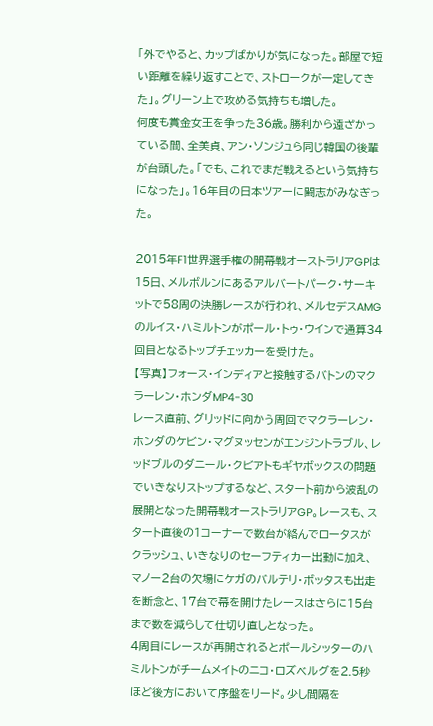「外でやると、カップばかりが気になった。部屋で短い距離を繰り返すことで、ストロークが一定してきた」。グリーン上で攻める気持ちも増した。
何度も賞金女王を争った36歳。勝利から遠ざかっている間、全美貞、アン・ソンジュら同じ韓国の後輩が台頭した。「でも、これでまだ戦えるという気持ちになった」。16年目の日本ツアーに闘志がみなぎった。

2015年F1世界選手権の開幕戦オーストラリアGPは15日、メルボルンにあるアルバートパーク・サーキットで58周の決勝レースが行われ、メルセデスAMGのルイス・ハミルトンがポール・トゥ・ウインで通算34回目となるトップチェッカーを受けた。
【写真】フォース・インディアと接触するバトンのマクラーレン・ホンダMP4-30
レース直前、グリッドに向かう周回でマクラーレン・ホンダのケビン・マグヌッセンがエンジントラブル、レッドブルのダニール・クビアトもギヤボックスの問題でいきなりストップするなど、スタート前から波乱の展開となった開幕戦オーストラリアGP。レースも、スタート直後の1コーナーで数台が絡んでロータスがクラッシュ、いきなりのセーフティカー出動に加え、マノー2台の欠場にケガのバルテリ・ボッタスも出走を断念と、17台で幕を開けたレースはさらに15台まで数を減らして仕切り直しとなった。
4周目にレースが再開されるとポールシッターのハミルトンがチームメイトのニコ・ロズベルグを2.5秒ほど後方において序盤をリード。少し間隔を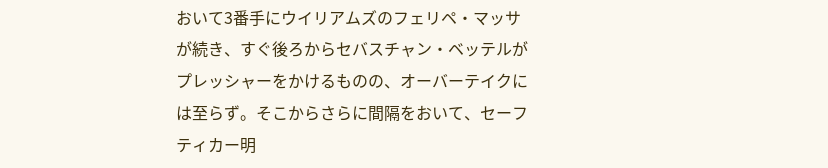おいて3番手にウイリアムズのフェリペ・マッサが続き、すぐ後ろからセバスチャン・ベッテルがプレッシャーをかけるものの、オーバーテイクには至らず。そこからさらに間隔をおいて、セーフティカー明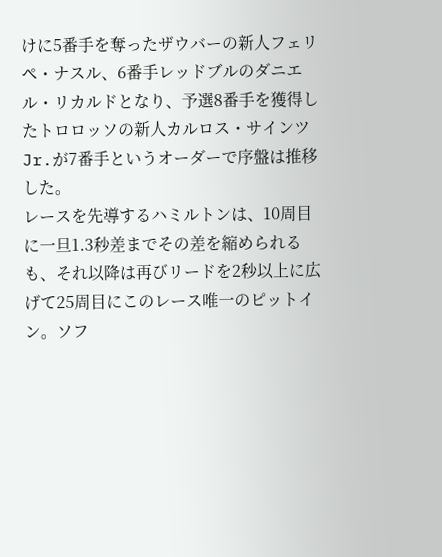けに5番手を奪ったザウバーの新人フェリペ・ナスル、6番手レッドブルのダニエル・リカルドとなり、予選8番手を獲得したトロロッソの新人カルロス・サインツJr.が7番手というオーダーで序盤は推移した。
レースを先導するハミルトンは、10周目に一旦1.3秒差までその差を縮められるも、それ以降は再びリードを2秒以上に広げて25周目にこのレース唯一のピットイン。ソフ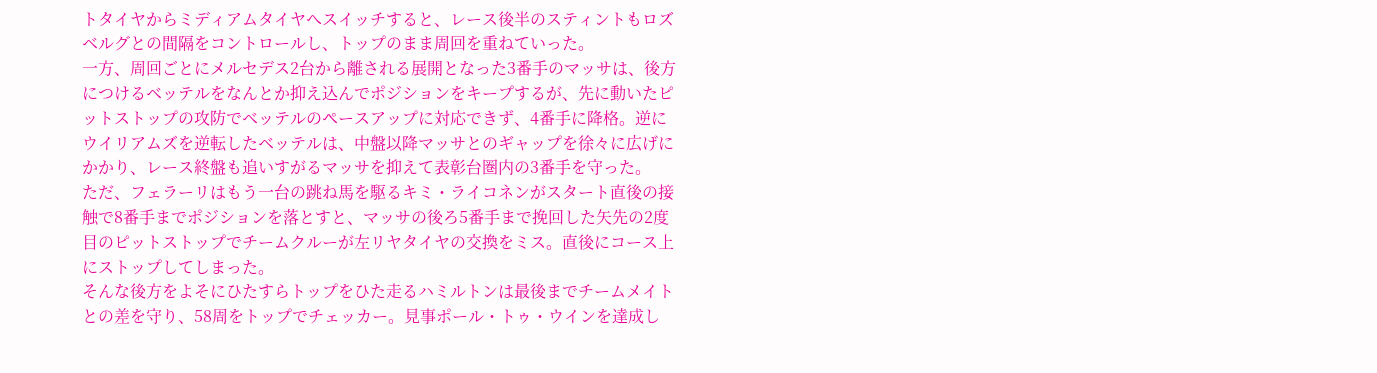トタイヤからミディアムタイヤへスイッチすると、レース後半のスティントもロズベルグとの間隔をコントロールし、トップのまま周回を重ねていった。
一方、周回ごとにメルセデス2台から離される展開となった3番手のマッサは、後方につけるベッテルをなんとか抑え込んでポジションをキープするが、先に動いたピットストップの攻防でベッテルのペースアップに対応できず、4番手に降格。逆にウイリアムズを逆転したベッテルは、中盤以降マッサとのギャップを徐々に広げにかかり、レース終盤も追いすがるマッサを抑えて表彰台圏内の3番手を守った。
ただ、フェラーリはもう一台の跳ね馬を駆るキミ・ライコネンがスタート直後の接触で8番手までポジションを落とすと、マッサの後ろ5番手まで挽回した矢先の2度目のピットストップでチームクルーが左リヤタイヤの交換をミス。直後にコース上にストップしてしまった。
そんな後方をよそにひたすらトップをひた走るハミルトンは最後までチームメイトとの差を守り、58周をトップでチェッカー。見事ポール・トゥ・ウインを達成し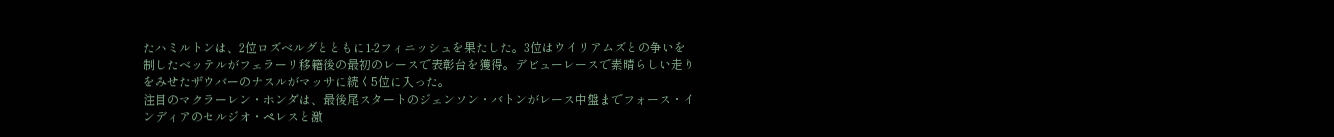たハミルトンは、2位ロズベルグとともに1-2フィニッシュを果たした。3位はウイリアムズとの争いを制したベッテルがフェラーリ移籍後の最初のレースで表彰台を獲得。デビューレースで素晴らしい走りをみせたザウバーのナスルがマッサに続く5位に入った。
注目のマクラーレン・ホンダは、最後尾スタートのジェンソン・バトンがレース中盤までフォース・インディアのセルジオ・ペレスと激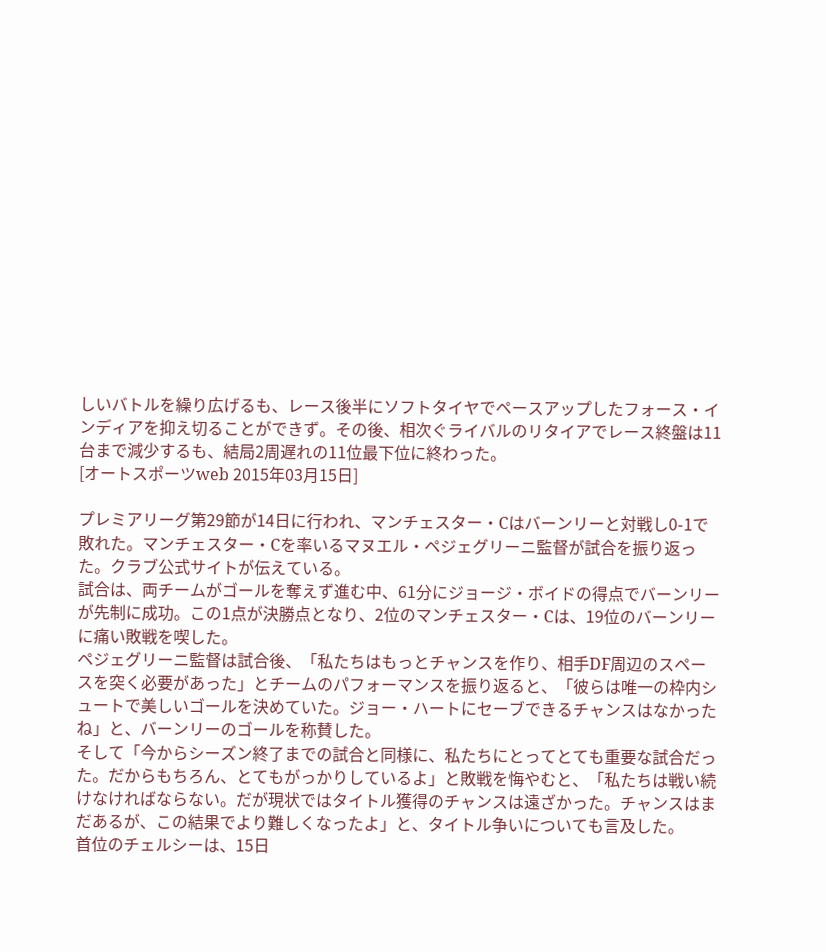しいバトルを繰り広げるも、レース後半にソフトタイヤでペースアップしたフォース・インディアを抑え切ることができず。その後、相次ぐライバルのリタイアでレース終盤は11台まで減少するも、結局2周遅れの11位最下位に終わった。
[オートスポーツweb 2015年03月15日]

プレミアリーグ第29節が14日に行われ、マンチェスター・Cはバーンリーと対戦し0-1で敗れた。マンチェスター・Cを率いるマヌエル・ペジェグリーニ監督が試合を振り返った。クラブ公式サイトが伝えている。
試合は、両チームがゴールを奪えず進む中、61分にジョージ・ボイドの得点でバーンリーが先制に成功。この1点が決勝点となり、2位のマンチェスター・Cは、19位のバーンリーに痛い敗戦を喫した。
ペジェグリーニ監督は試合後、「私たちはもっとチャンスを作り、相手DF周辺のスペースを突く必要があった」とチームのパフォーマンスを振り返ると、「彼らは唯一の枠内シュートで美しいゴールを決めていた。ジョー・ハートにセーブできるチャンスはなかったね」と、バーンリーのゴールを称賛した。
そして「今からシーズン終了までの試合と同様に、私たちにとってとても重要な試合だった。だからもちろん、とてもがっかりしているよ」と敗戦を悔やむと、「私たちは戦い続けなければならない。だが現状ではタイトル獲得のチャンスは遠ざかった。チャンスはまだあるが、この結果でより難しくなったよ」と、タイトル争いについても言及した。
首位のチェルシーは、15日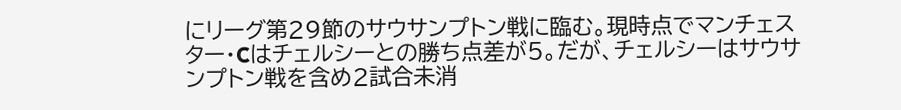にリーグ第29節のサウサンプトン戦に臨む。現時点でマンチェスター・Cはチェルシーとの勝ち点差が5。だが、チェルシーはサウサンプトン戦を含め2試合未消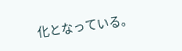化となっている。